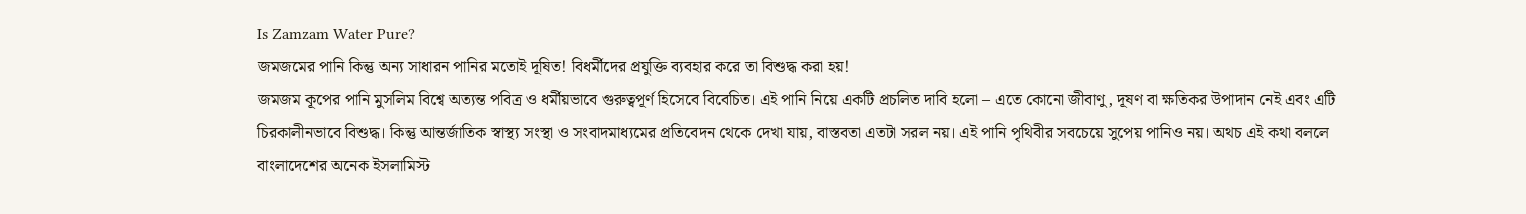Is Zamzam Water Pure?
জমজমের পানি কিন্তু অন্য সাধারন পানির মতোই দূষিত! বিধর্মীদের প্রযুক্তি ব্যবহার করে তা বিশুদ্ধ করা হয়!
জমজম কূপের পানি মুসলিম বিশ্বে অত্যন্ত পবিত্র ও ধর্মীয়ভাবে গুরুত্বপূর্ণ হিসেবে বিবেচিত। এই পানি নিয়ে একটি প্রচলিত দাবি হলো – এতে কোনো জীবাণু, দূষণ বা ক্ষতিকর উপাদান নেই এবং এটি চিরকালীনভাবে বিশুদ্ধ। কিন্তু আন্তর্জাতিক স্বাস্থ্য সংস্থা ও সংবাদমাধ্যমের প্রতিবেদন থেকে দেখা যায়, বাস্তবতা এতটা সরল নয়। এই পানি পৃথিবীর সবচেয়ে সুপেয় পানিও নয়। অথচ এই কথা বললে বাংলাদেশের অনেক ইসলামিস্ট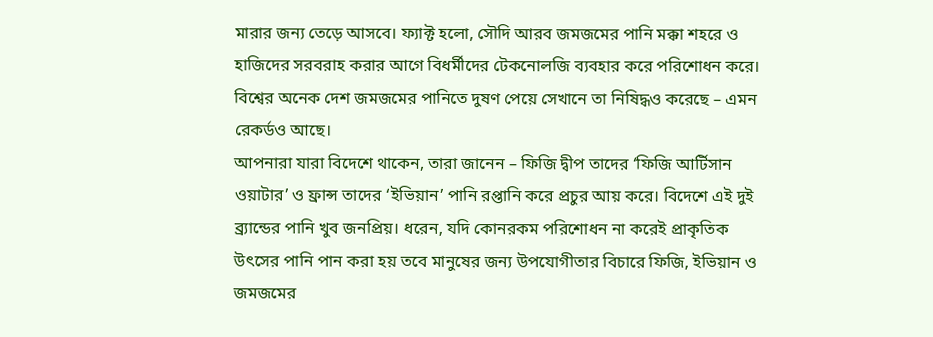মারার জন্য তেড়ে আসবে। ফ্যাক্ট হলো, সৌদি আরব জমজমের পানি মক্কা শহরে ও হাজিদের সরবরাহ করার আগে বিধর্মীদের টেকনোলজি ব্যবহার করে পরিশোধন করে। বিশ্বের অনেক দেশ জমজমের পানিতে দুষণ পেয়ে সেখানে তা নিষিদ্ধও করেছে – এমন রেকর্ডও আছে।
আপনারা যারা বিদেশে থাকেন, তারা জানেন – ফিজি দ্বীপ তাদের ‘ফিজি আর্টিসান ওয়াটার’ ও ফ্রান্স তাদের ‘ইভিয়ান’ পানি রপ্তানি করে প্রচুর আয় করে। বিদেশে এই দুই ব্র্যান্ডের পানি খুব জনপ্রিয়। ধরেন, যদি কোনরকম পরিশোধন না করেই প্রাকৃতিক উৎসের পানি পান করা হয় তবে মানুষের জন্য উপযোগীতার বিচারে ফিজি, ইভিয়ান ও জমজমের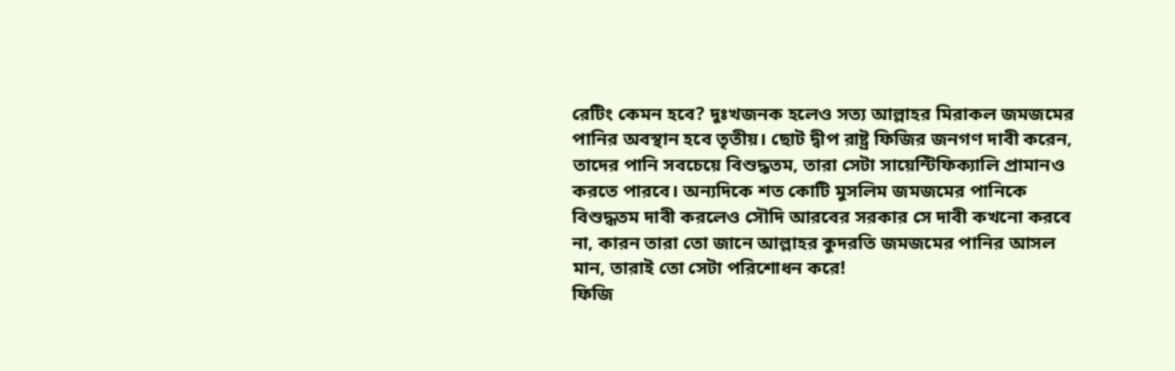রেটিং কেমন হবে? দুঃখজনক হলেও সত্য আল্লাহর মিরাকল জমজমের পানির অবস্থান হবে তৃতীয়। ছোট দ্বীপ রাষ্ট্র ফিজির জনগণ দাবী করেন, তাদের পানি সবচেয়ে বিশুদ্ধতম, তারা সেটা সায়েন্টিফিক্যালি প্রামানও করতে পারবে। অন্যদিকে শত কোটি মুসলিম জমজমের পানিকে বিশুদ্ধতম দাবী করলেও সৌদি আরবের সরকার সে দাবী কখনো করবে না, কারন তারা তো জানে আল্লাহর কুদরতি জমজমের পানির আসল মান, তারাই তো সেটা পরিশোধন করে!
ফিজি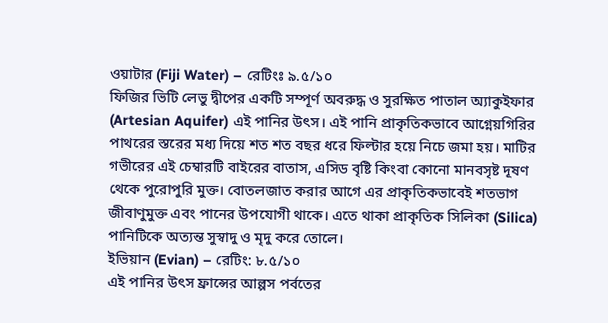ওয়াটার (Fiji Water) – রেটিংঃ ৯.৫/১০
ফিজির ভিটি লেভু দ্বীপের একটি সম্পূর্ণ অবরুদ্ধ ও সুরক্ষিত পাতাল অ্যাকুইফার (Artesian Aquifer) এই পানির উৎস। এই পানি প্রাকৃতিকভাবে আগ্নেয়গিরির পাথরের স্তরের মধ্য দিয়ে শত শত বছর ধরে ফিল্টার হয়ে নিচে জমা হয়। মাটির গভীরের এই চেম্বারটি বাইরের বাতাস, এসিড বৃষ্টি কিংবা কোনো মানবসৃষ্ট দূষণ থেকে পুরোপুরি মুক্ত। বোতলজাত করার আগে এর প্রাকৃতিকভাবেই শতভাগ জীবাণুমুক্ত এবং পানের উপযোগী থাকে। এতে থাকা প্রাকৃতিক সিলিকা (Silica) পানিটিকে অত্যন্ত সুস্বাদু ও মৃদু করে তোলে।
ইভিয়ান (Evian) – রেটিং: ৮.৫/১০
এই পানির উৎস ফ্রান্সের আল্পস পর্বতের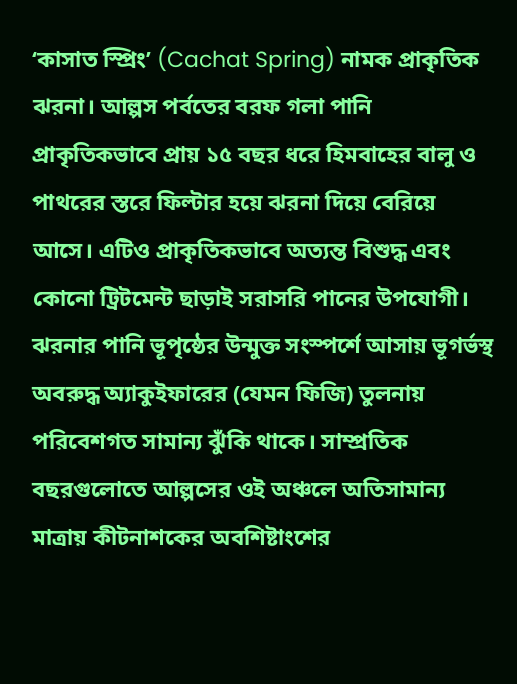‘কাসাত স্প্রিং’ (Cachat Spring) নামক প্রাকৃতিক ঝরনা। আল্পস পর্বতের বরফ গলা পানি প্রাকৃতিকভাবে প্রায় ১৫ বছর ধরে হিমবাহের বালু ও পাথরের স্তরে ফিল্টার হয়ে ঝরনা দিয়ে বেরিয়ে আসে। এটিও প্রাকৃতিকভাবে অত্যন্ত বিশুদ্ধ এবং কোনো ট্রিটমেন্ট ছাড়াই সরাসরি পানের উপযোগী।
ঝরনার পানি ভূপৃষ্ঠের উন্মুক্ত সংস্পর্শে আসায় ভূগর্ভস্থ অবরুদ্ধ অ্যাকুইফারের (যেমন ফিজি) তুলনায় পরিবেশগত সামান্য ঝুঁকি থাকে। সাম্প্রতিক বছরগুলোতে আল্পসের ওই অঞ্চলে অতিসামান্য মাত্রায় কীটনাশকের অবশিষ্টাংশের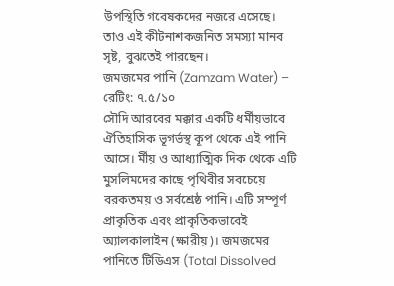উপস্থিতি গবেষকদের নজরে এসেছে। তাও এই কীটনাশকজনিত সমস্যা মানব সৃষ্ট, বুঝতেই পারছেন।
জমজমের পানি (Zamzam Water) – রেটিং: ৭.৫/১০
সৌদি আরবের মক্কার একটি ধর্মীয়ভাবে ঐতিহাসিক ভূগর্ভস্থ কূপ থেকে এই পানি আসে। র্মীয় ও আধ্যাত্মিক দিক থেকে এটি মুসলিমদের কাছে পৃথিবীর সবচেয়ে বরকতময় ও সর্বশ্রেষ্ঠ পানি। এটি সম্পূর্ণ প্রাকৃতিক এবং প্রাকৃতিকভাবেই অ্যালকালাইন (ক্ষারীয়)। জমজমের পানিতে টিডিএস (Total Dissolved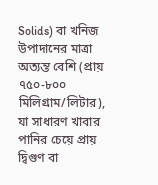Solids) বা খনিজ উপাদানের মাত্রা অত্যন্ত বেশি (প্রায় ৭৫০-৮০০ মিলিগ্রাম/লিটার), যা সাধারণ খাবার পানির চেয়ে প্রায় দ্বিগুণ বা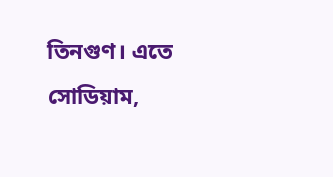তিনগুণ। এতে সোডিয়াম,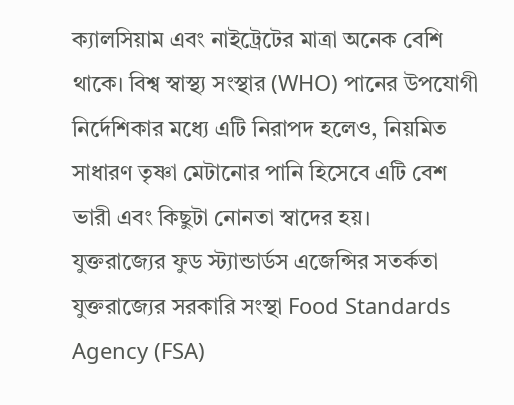ক্যালসিয়াম এবং নাইট্রেটের মাত্রা অনেক বেশি থাকে। বিশ্ব স্বাস্থ্য সংস্থার (WHO) পানের উপযোগী নির্দেশিকার মধ্যে এটি নিরাপদ হলেও, নিয়মিত সাধারণ তৃষ্ণা মেটানোর পানি হিসেবে এটি বেশ ভারী এবং কিছুটা নোনতা স্বাদের হয়।
যুক্তরাজ্যের ফুড স্ট্যান্ডার্ডস এজেন্সির সতর্কতা
যুক্তরাজ্যের সরকারি সংস্থা Food Standards Agency (FSA)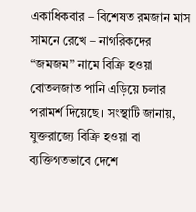একাধিকবার – বিশেষত রমজান মাস সামনে রেখে – নাগরিকদের “জমজম” নামে বিক্রি হওয়া বোতলজাত পানি এড়িয়ে চলার পরামর্শ দিয়েছে। সংস্থাটি জানায়, যুক্তরাজ্যে বিক্রি হওয়া বা ব্যক্তিগতভাবে দেশে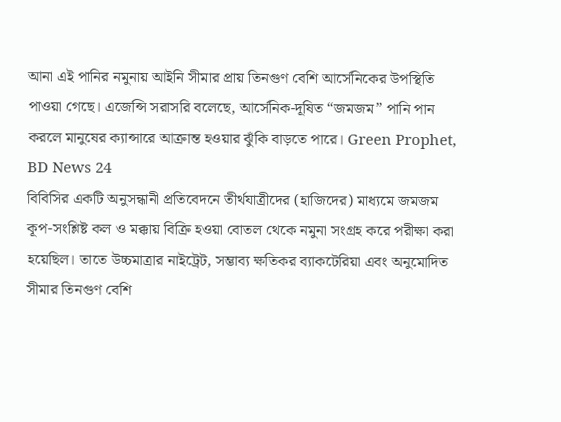আনা এই পানির নমুনায় আইনি সীমার প্রায় তিনগুণ বেশি আর্সেনিকের উপস্থিতি পাওয়া গেছে। এজেন্সি সরাসরি বলেছে, আর্সেনিক-দূষিত “জমজম” পানি পান করলে মানুষের ক্যান্সারে আক্রান্ত হওয়ার ঝুঁকি বাড়তে পারে। Green Prophet, BD News 24
বিবিসির একটি অনুসন্ধানী প্রতিবেদনে তীর্থযাত্রীদের (হাজিদের) মাধ্যমে জমজম কূপ-সংশ্লিষ্ট কল ও মক্কায় বিক্রি হওয়া বোতল থেকে নমুনা সংগ্রহ করে পরীক্ষা করা হয়েছিল। তাতে উচ্চমাত্রার নাইট্রেট, সম্ভাব্য ক্ষতিকর ব্যাকটেরিয়া এবং অনুমোদিত সীমার তিনগুণ বেশি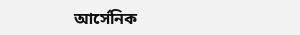আর্সেনিক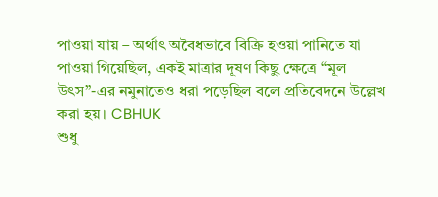পাওয়া যায় – অর্থাৎ অবৈধভাবে বিক্রি হওয়া পানিতে যা পাওয়া গিয়েছিল, একই মাত্রার দূষণ কিছু ক্ষেত্রে “মূল উৎস”-এর নমুনাতেও ধরা পড়েছিল বলে প্রতিবেদনে উল্লেখ করা হয়। CBHUK
শুধু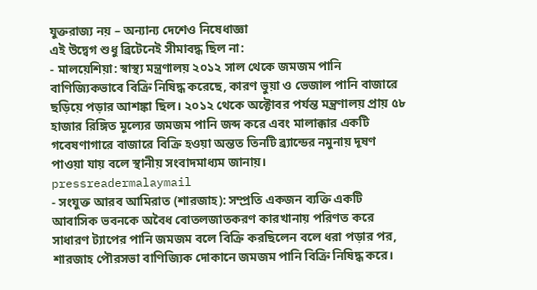যুক্তরাজ্য নয় – অন্যান্য দেশেও নিষেধাজ্ঞা
এই উদ্বেগ শুধু ব্রিটেনেই সীমাবদ্ধ ছিল না:
- মালয়েশিয়া: স্বাস্থ্য মন্ত্রণালয় ২০১২ সাল থেকে জমজম পানি বাণিজ্যিকভাবে বিক্রি নিষিদ্ধ করেছে, কারণ ভুয়া ও ভেজাল পানি বাজারে ছড়িয়ে পড়ার আশঙ্কা ছিল। ২০১২ থেকে অক্টোবর পর্যন্ত মন্ত্রণালয় প্রায় ৫৮ হাজার রিঙ্গিত মূল্যের জমজম পানি জব্দ করে এবং মালাক্কার একটি গবেষণাগারে বাজারে বিক্রি হওয়া অন্তত তিনটি ব্র্যান্ডের নমুনায় দূষণ পাওয়া যায় বলে স্থানীয় সংবাদমাধ্যম জানায়। pressreadermalaymail
- সংযুক্ত আরব আমিরাত (শারজাহ): সম্প্রতি একজন ব্যক্তি একটি আবাসিক ভবনকে অবৈধ বোতলজাতকরণ কারখানায় পরিণত করে সাধারণ ট্যাপের পানি জমজম বলে বিক্রি করছিলেন বলে ধরা পড়ার পর, শারজাহ পৌরসভা বাণিজ্যিক দোকানে জমজম পানি বিক্রি নিষিদ্ধ করে।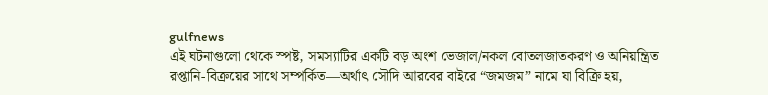gulfnews
এই ঘটনাগুলো থেকে স্পষ্ট, সমস্যাটির একটি বড় অংশ ভেজাল/নকল বোতলজাতকরণ ও অনিয়ন্ত্রিত রপ্তানি-বিক্রয়ের সাথে সম্পর্কিত—অর্থাৎ সৌদি আরবের বাইরে “জমজম” নামে যা বিক্রি হয়,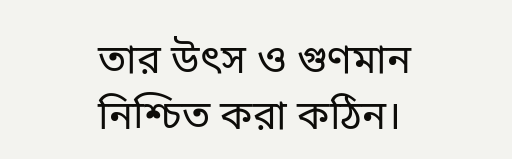তার উৎস ও গুণমান নিশ্চিত করা কঠিন।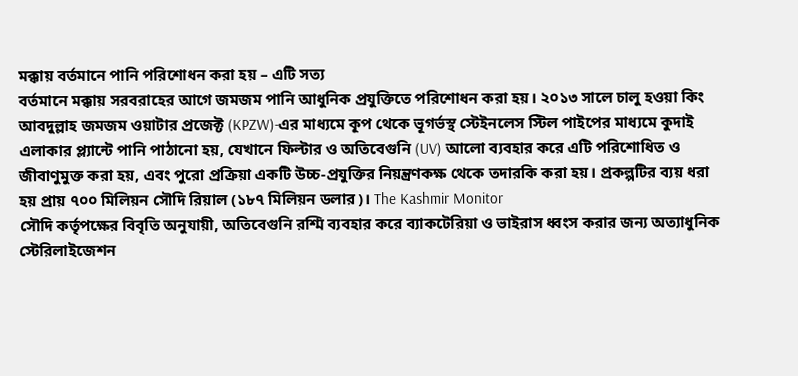মক্কায় বর্তমানে পানি পরিশোধন করা হয় – এটি সত্য
বর্তমানে মক্কায় সরবরাহের আগে জমজম পানি আধুনিক প্রযুক্তিতে পরিশোধন করা হয়। ২০১৩ সালে চালু হওয়া কিং আবদুল্লাহ জমজম ওয়াটার প্রজেক্ট (KPZW)-এর মাধ্যমে কূপ থেকে ভূগর্ভস্থ স্টেইনলেস স্টিল পাইপের মাধ্যমে কুদাই এলাকার প্ল্যান্টে পানি পাঠানো হয়, যেখানে ফিল্টার ও অতিবেগুনি (UV) আলো ব্যবহার করে এটি পরিশোধিত ও জীবাণুমুক্ত করা হয়, এবং পুরো প্রক্রিয়া একটি উচ্চ-প্রযুক্তির নিয়ন্ত্রণকক্ষ থেকে তদারকি করা হয়। প্রকল্পটির ব্যয় ধরা হয় প্রায় ৭০০ মিলিয়ন সৌদি রিয়াল (১৮৭ মিলিয়ন ডলার)। The Kashmir Monitor
সৌদি কর্তৃপক্ষের বিবৃতি অনুযায়ী, অতিবেগুনি রশ্মি ব্যবহার করে ব্যাকটেরিয়া ও ভাইরাস ধ্বংস করার জন্য অত্যাধুনিক স্টেরিলাইজেশন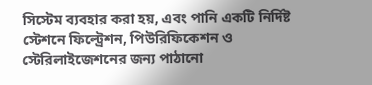সিস্টেম ব্যবহার করা হয়, এবং পানি একটি নির্দিষ্ট স্টেশনে ফিল্ট্রেশন, পিউরিফিকেশন ও স্টেরিলাইজেশনের জন্য পাঠানো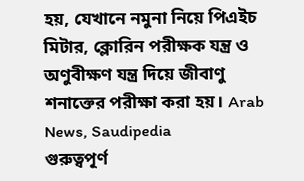হয়, যেখানে নমুনা নিয়ে পিএইচ মিটার, ক্লোরিন পরীক্ষক যন্ত্র ও অণুবীক্ষণ যন্ত্র দিয়ে জীবাণু শনাক্তের পরীক্ষা করা হয়। Arab News, Saudipedia
গুরুত্বপূর্ণ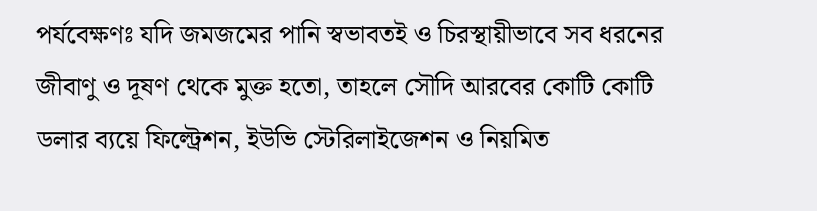পর্যবেক্ষণঃ যদি জমজমের পানি স্বভাবতই ও চিরস্থায়ীভাবে সব ধরনের জীবাণু ও দূষণ থেকে মুক্ত হতো, তাহলে সৌদি আরবের কোটি কোটি ডলার ব্যয়ে ফিল্ট্রেশন, ইউভি স্টেরিলাইজেশন ও নিয়মিত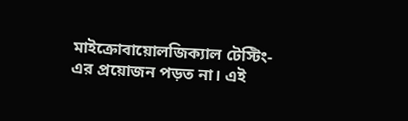মাইক্রোবায়োলজিক্যাল টেস্টিং-এর প্রয়োজন পড়ত না। এই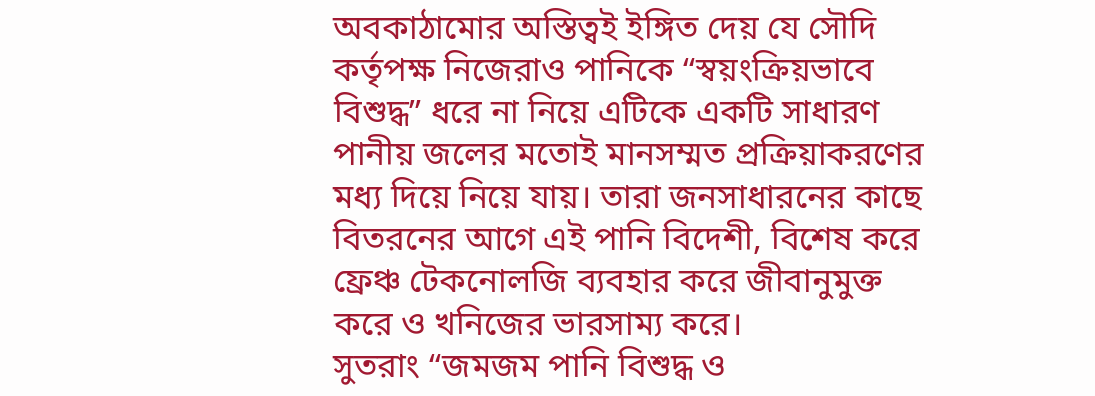অবকাঠামোর অস্তিত্বই ইঙ্গিত দেয় যে সৌদি কর্তৃপক্ষ নিজেরাও পানিকে “স্বয়ংক্রিয়ভাবে বিশুদ্ধ” ধরে না নিয়ে এটিকে একটি সাধারণ পানীয় জলের মতোই মানসম্মত প্রক্রিয়াকরণের মধ্য দিয়ে নিয়ে যায়। তারা জনসাধারনের কাছে বিতরনের আগে এই পানি বিদেশী, বিশেষ করে ফ্রেঞ্চ টেকনোলজি ব্যবহার করে জীবানুমুক্ত করে ও খনিজের ভারসাম্য করে।
সুতরাং “জমজম পানি বিশুদ্ধ ও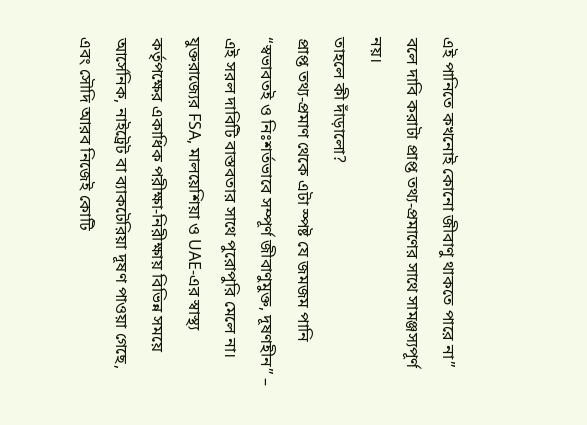এই পানিতে কখনোই কোনো জীবাণু থাকতে পারে না” বলে দাবি করাটা প্রাপ্ত তথ্য-প্রমাণের সাথে সামঞ্জস্যপূর্ণ নয়।
তাহলে কী দাঁড়ালো?
প্রাপ্ত তথ্য-প্রমাণ থেকে এটা স্পষ্ট যে জমজম পানি “স্বভাবতই ও নিঃশর্তভাবে সম্পূর্ণ জীবাণুমুক্ত, দূষণহীন” – এই সরল দাবিটি বাস্তবতার সাথে পুরোপুরি মেলে না। যুক্তরাজ্যের FSA, মালয়েশিয়া ও UAE-এর স্বাস্থ্য কর্তৃপক্ষের একাধিক পরীক্ষা-নিরীক্ষায় বিভিন্ন সময়ে আর্সেনিক, নাইট্রেট বা ব্যাকটেরিয়া দূষণ পাওয়া গেছে, এবং সৌদি আরব নিজেই কোটি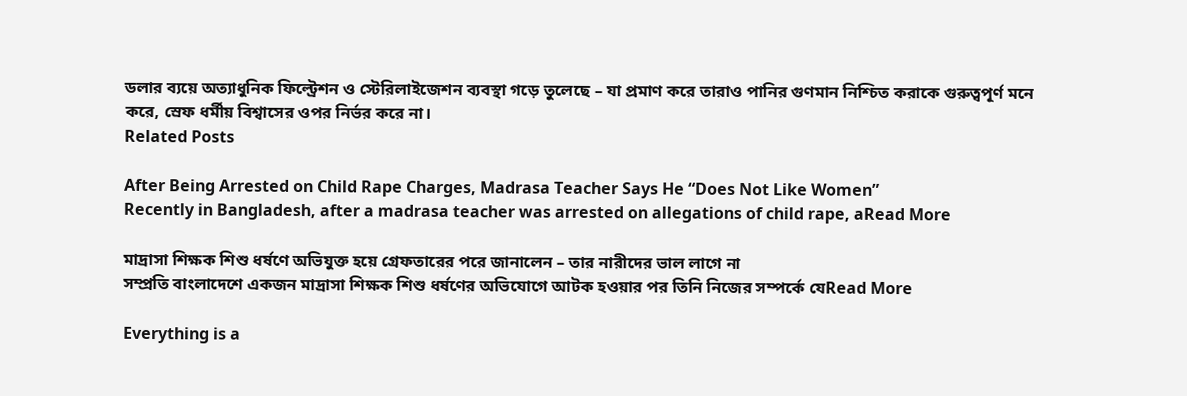ডলার ব্যয়ে অত্যাধুনিক ফিল্ট্রেশন ও স্টেরিলাইজেশন ব্যবস্থা গড়ে তুলেছে – যা প্রমাণ করে তারাও পানির গুণমান নিশ্চিত করাকে গুরুত্বপূর্ণ মনে করে, স্রেফ ধর্মীয় বিশ্বাসের ওপর নির্ভর করে না।
Related Posts

After Being Arrested on Child Rape Charges, Madrasa Teacher Says He “Does Not Like Women”
Recently in Bangladesh, after a madrasa teacher was arrested on allegations of child rape, aRead More

মাদ্রাসা শিক্ষক শিশু ধর্ষণে অভিযুক্ত হয়ে গ্রেফতারের পরে জানালেন – তার নারীদের ভাল লাগে না
সম্প্রতি বাংলাদেশে একজন মাদ্রাসা শিক্ষক শিশু ধর্ষণের অভিযোগে আটক হওয়ার পর তিনি নিজের সম্পর্কে যেRead More

Everything is a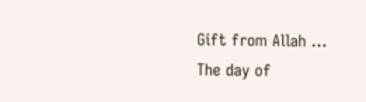Gift from Allah …
The day of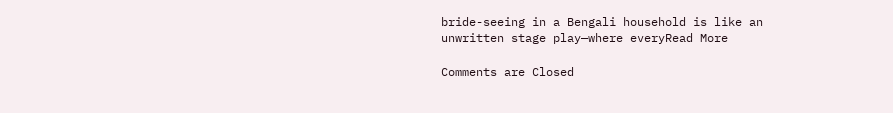bride-seeing in a Bengali household is like an unwritten stage play—where everyRead More

Comments are Closed